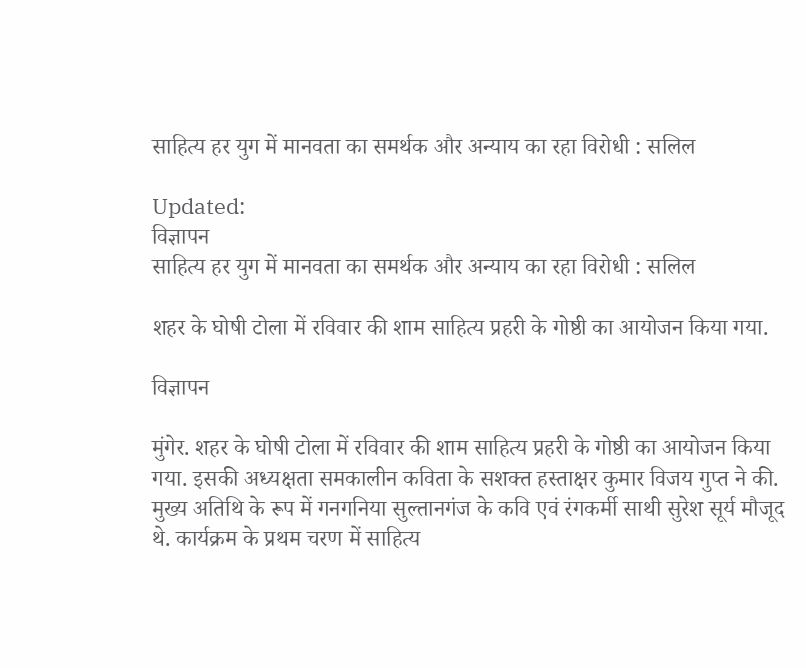साहित्य हर युग में मानवता का समर्थक और अन्याय का रहा विरोधी : सलिल

Updated:
विज्ञापन
साहित्य हर युग में मानवता का समर्थक और अन्याय का रहा विरोधी : सलिल

शहर के घोषी टोला में रविवार की शाम साहित्य प्रहरी के गोष्ठी का आयोजन किया गया.

विज्ञापन

मुंगेर. शहर के घोषी टोला में रविवार की शाम साहित्य प्रहरी के गोष्ठी का आयोजन किया गया. इसकी अध्यक्षता समकालीन कविता के सशक्त हस्ताक्षर कुमार विजय गुप्त ने की. मुख्य अतिथि के रूप में गनगनिया सुल्तानगंज के कवि एवं रंगकर्मी साथी सुरेश सूर्य मौजूद थे. कार्यक्रम के प्रथम चरण में साहित्य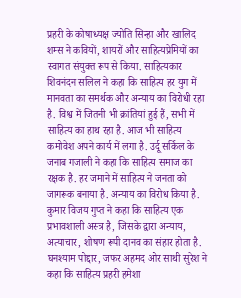प्रहरी के कोषाध्यक्ष ज्योति सिन्हा और खालिद शम्स ने कवियों, शायरों और साहित्यप्रेमियों का स्वागत संयुक्त रूप से किया. साहित्यकार शिवनंदन सलिल ने कहा कि साहित्य हर युग में मानवता का समर्थक और अन्याय का विरोधी रहा है. विश्व में जितनी भी क्रांतियां हुई हैं, सभी में साहित्य का हाथ रहा है. आज भी साहित्य कमोवेश अपने कार्य में लगा है. उर्दू सर्किल के जनाब गजाली ने कहा कि साहित्य समाज का रक्षक है. हर जमाने में साहित्य ने जनता को जागरूक बनाया है. अन्याय का विरोध किया है. कुमार विजय गुप्त ने कहा कि साहित्य एक प्रभावशाली अस्त्र है, जिसके द्वारा अन्याय, अत्याचार, शोषण रूपी दानव का संहार होता है. घनश्याम पोद्दार, जफर अहमद ओर साथी सुरेश ने कहा कि साहित्य प्रहरी हमेशा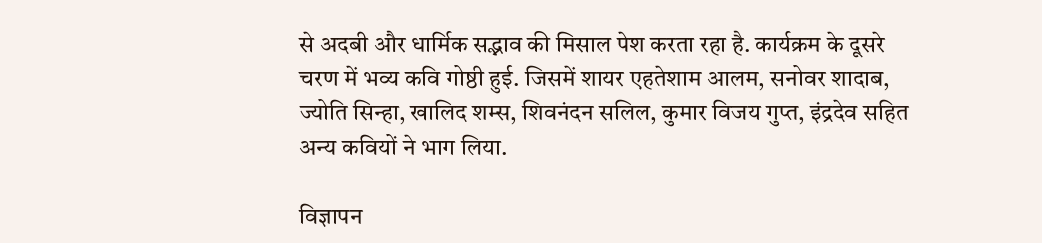से अदबी और धार्मिक सद्भाव की मिसाल पेश करता रहा है. कार्यक्रम के दूसरे चरण में भव्य कवि गोष्ठी हुई. जिसमें शायर एहतेशाम आलम, सनोवर शादाब, ज्योति सिन्हा, खालिद शम्स, शिवनंदन सलिल, कुमार विजय गुप्त, इंद्रदेव सहित अन्य कवियों ने भाग लिया.

विज्ञापन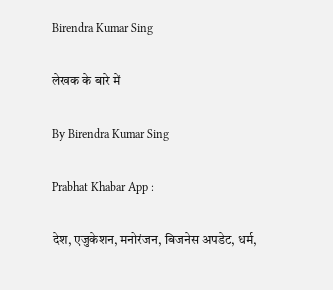Birendra Kumar Sing

लेखक के बारे में

By Birendra Kumar Sing

Prabhat Khabar App :

देश, एजुकेशन, मनोरंजन, बिजनेस अपडेट, धर्म,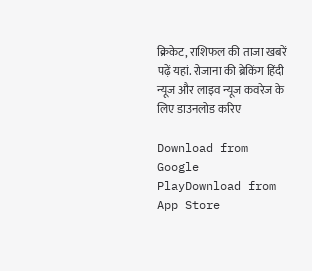क्रिकेट, राशिफल की ताजा खबरें पढ़ें यहां. रोजाना की ब्रेकिंग हिंदी न्यूज और लाइव न्यूज कवरेज के लिए डाउनलोड करिए

Download from Google PlayDownload from App Store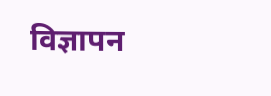विज्ञापन